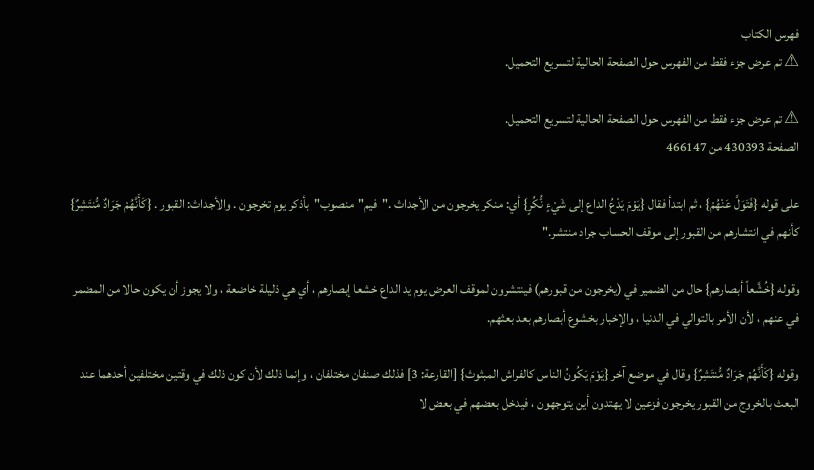فهرس الكتاب
⚠ تم عرض جزء فقط من الفهرس حول الصفحة الحالية لتسريع التحميل.

⚠ تم عرض جزء فقط من الفهرس حول الصفحة الحالية لتسريع التحميل.
الصفحة 430393 من 466147

على قوله {فَتَوَلَّ عَنْهُمْ} ، ثم ابتدأ فقال {يَوْمَ يَدْعُ الداع إلى شَيْءٍ نُّكُرٍ} أي: منكر يخرجون من الأجداث ."فيم"منصوب"بأذكر يوم تخرجون . والأجداث: القبور . {كَأَنَّهُمْ جَرَادٌ مُّنتَشِرٌ} كأنهم في انتشارهم من القبور إلى موقف الحساب جراد منتشر."

وقوله {خُشَّعاً أبصارهم} حال من الضمير في (يخرجون من قبورهم) فينتشرون لموقف العرض يوم يد الداع خشعا إبصارهم ، أي هي ذليلة خاضعة ، ولا يجوز أن يكون حالا من المضمر في عنهم ، لأن الأمر بالتوالي في الدنيا ، والإخبار بخشوع أبصارهم بعد بعثهم.

وقوله {كَأَنَّهُمْ جَرَادٌ مُّنتَشِرٌ} وقال في موضع آخر {يَوْمَ يَكُونُ الناس كالفراش المبثوث} [القارعة: 3] فذلك صنفان مختلفان ، وإنما ذلك لأن كون ذلك في وقتين مختلفين أحدهما عند البعث بالخروج من القبور يخرجون فزعين لا يهتدون أين يتوجهون ، فيدخل بعضهم في بعض لا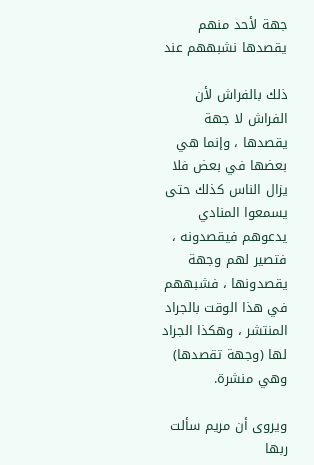جهة لأحد منهم يقصدها نشبههم عند

ذلك بالفراش لأن الفراش لا جهة يقصدها ، وإنما هي بعضها في بعض فلا يزال الناس كذلك حتى يسمعوا المنادي يدعوهم فيقصدونه ، فتصير لهم وجهة يقصدونها ، فشبههم في هذا الوقت بالجراد المنتشر ، وهكذا الجراد لها (وجهة تقصدها) وهي منشرة.

ويروى أن مريم سألت ربها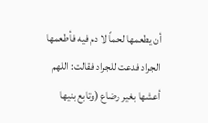أن يطعمها لحماً لا دم فيه فأطعمها الجراد فدعت للجراد فقالت: اللهم أعشها بغير رضاع (وتابع بنيها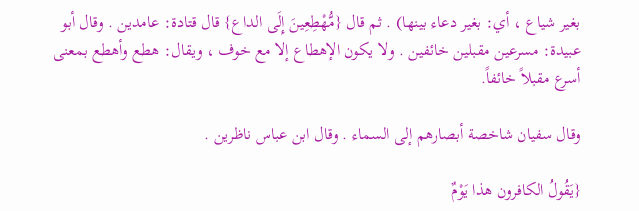بغير شياع ، أي: بغير دعاء بينها) . ثم قال {مُّهْطِعِينَ إِلَى الداع} قال قتادة: عامدين . وقال أبو عبيدة: مسرعين مقبلين خائفين . ولا يكون الإهطاع إلا مع خوف ، ويقال: هطع وأهطع بمعنى أسرع مقبلاً خائفاً.

وقال سفيان شاخصة أبصارهم إلى السماء . وقال ابن عباس ناظرين .

{يَقُولُ الكافرون هذا يَوْمٌ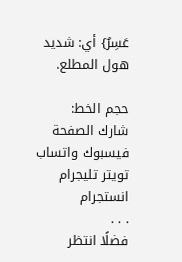عَسِرٌ} أي: شديد هول المطلع.

حجم الخط:
شارك الصفحة
فيسبوك واتساب تويتر تليجرام انستجرام
. . .
فضلًا انتظر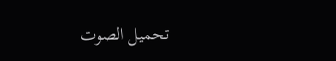تحميل الصوت